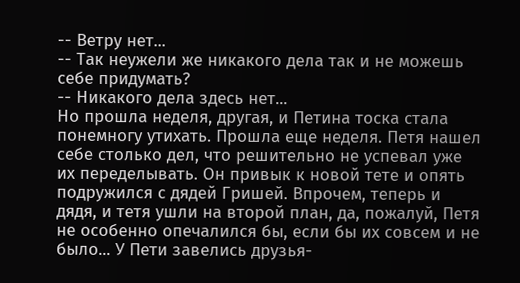-- Ветру нет...
-- Так неужели же никакого дела так и не можешь себе придумать?
-- Никакого дела здесь нет...
Но прошла неделя, другая, и Петина тоска стала понемногу утихать. Прошла еще неделя. Петя нашел себе столько дел, что решительно не успевал уже их переделывать. Он привык к новой тете и опять подружился с дядей Гришей. Впрочем, теперь и дядя, и тетя ушли на второй план, да, пожалуй, Петя не особенно опечалился бы, если бы их совсем и не было... У Пети завелись друзья-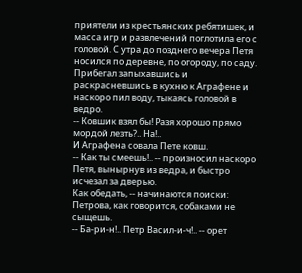приятели из крестьянских ребятишек, и масса игр и развлечений поглотила его с головой. С утра до позднего вечера Петя носился по деревне, по огороду, по саду. Прибегал запыхавшись и раскрасневшись в кухню к Аграфене и наскоро пил воду, тыкаясь головой в ведро.
-- Ковшик взял бы! Разя хорошо прямо мордой лезть?.. На!..
И Аграфена совала Пете ковш.
-- Как ты смеешь!.. -- произносил наскоро Петя, вынырнув из ведра, и быстро исчезал за дверью.
Как обедать, -- начинаются поиски: Петрова, как говорится, собаками не сыщешь.
-- Ба-ри-н!.. Петр Васил-и-ч!.. -- орет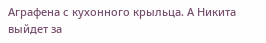Аграфена с кухонного крыльца. А Никита выйдет за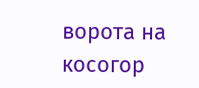ворота на косогор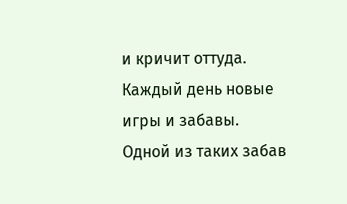и кричит оттуда.
Каждый день новые игры и забавы. Одной из таких забав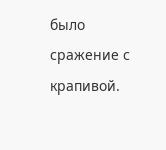было сражение с крапивой.